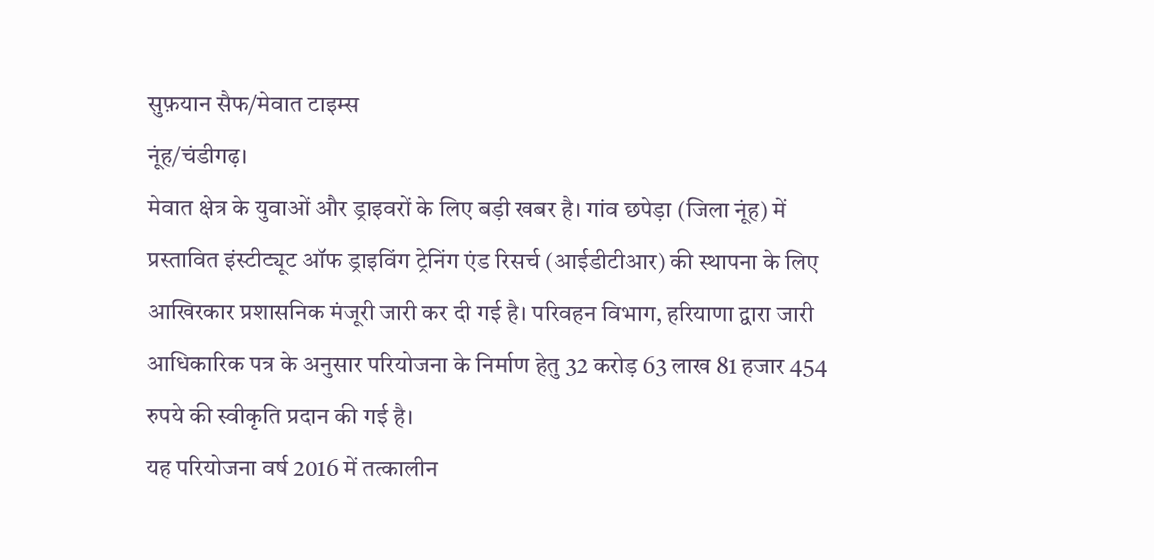सुफ़यान सैफ/मेवात टाइम्स
नूंह/चंडीगढ़।
मेवात क्षेत्र के युवाओं और ड्राइवरों के लिए बड़ी खबर है। गांव छपेड़ा (जिला नूंह) में प्रस्तावित इंस्टीट्यूट ऑफ ड्राइविंग ट्रेनिंग एंड रिसर्च (आईडीटीआर) की स्थापना के लिए आखिरकार प्रशासनिक मंजूरी जारी कर दी गई है। परिवहन विभाग, हरियाणा द्वारा जारी आधिकारिक पत्र के अनुसार परियोजना के निर्माण हेतु 32 करोड़ 63 लाख 81 हजार 454 रुपये की स्वीकृति प्रदान की गई है।
यह परियोजना वर्ष 2016 में तत्कालीन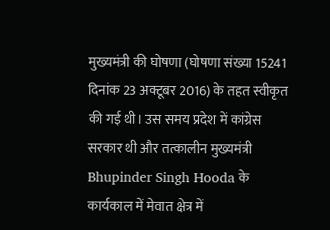मुख्यमंत्री की घोषणा (घोषणा संख्या 15241 दिनांक 23 अक्टूबर 2016) के तहत स्वीकृत की गई थी। उस समय प्रदेश में कांग्रेस सरकार थी और तत्कालीन मुख्यमंत्री Bhupinder Singh Hooda के कार्यकाल में मेवात क्षेत्र में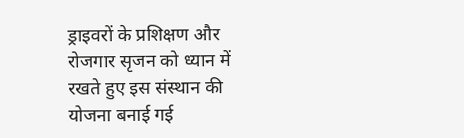ड्राइवरों के प्रशिक्षण और रोजगार सृजन को ध्यान में रखते हुए इस संस्थान की योजना बनाई गई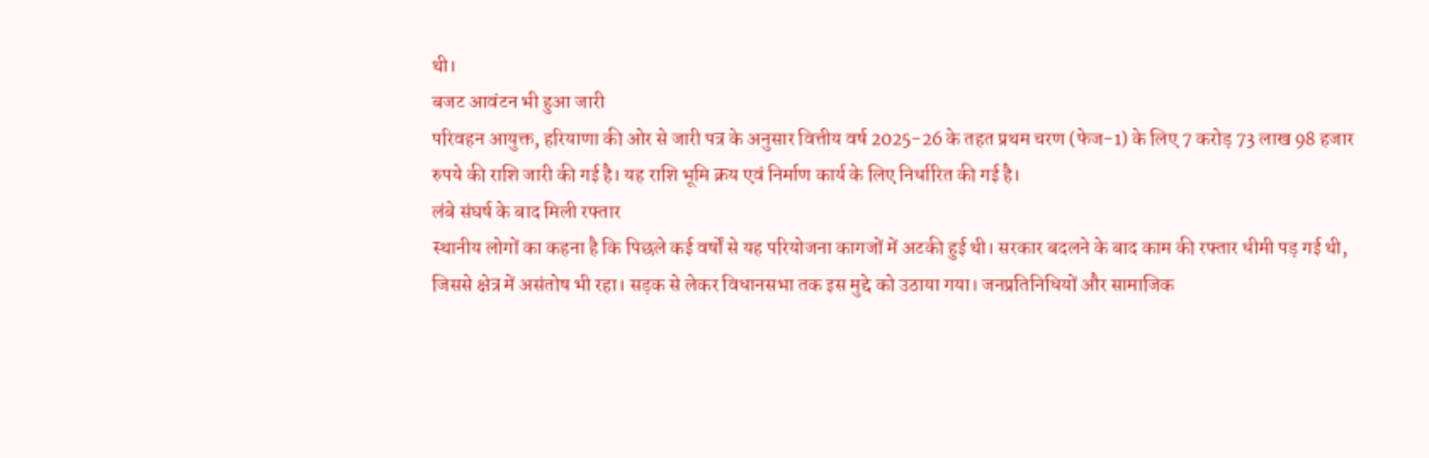थी।
बजट आवंटन भी हुआ जारी
परिवहन आयुक्त, हरियाणा की ओर से जारी पत्र के अनुसार वित्तीय वर्ष 2025-26 के तहत प्रथम चरण (फेज-1) के लिए 7 करोड़ 73 लाख 98 हजार रुपये की राशि जारी की गई है। यह राशि भूमि क्रय एवं निर्माण कार्य के लिए निर्धारित की गई है।
लंबे संघर्ष के बाद मिली रफ्तार
स्थानीय लोगों का कहना है कि पिछले कई वर्षों से यह परियोजना कागजों में अटकी हुई थी। सरकार बदलने के बाद काम की रफ्तार धीमी पड़ गई थी, जिससे क्षेत्र में असंतोष भी रहा। सड़क से लेकर विधानसभा तक इस मुद्दे को उठाया गया। जनप्रतिनिधियों और सामाजिक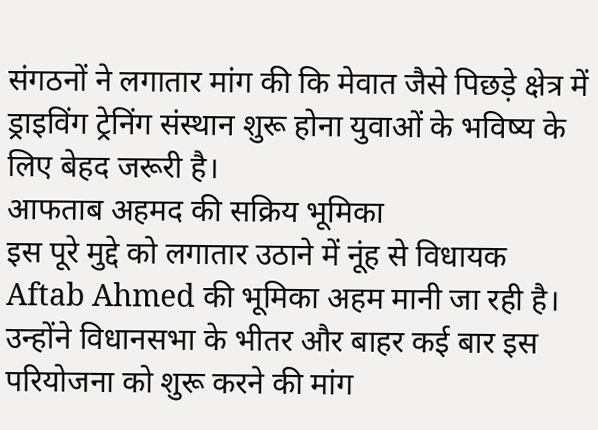संगठनों ने लगातार मांग की कि मेवात जैसे पिछड़े क्षेत्र में ड्राइविंग ट्रेनिंग संस्थान शुरू होना युवाओं के भविष्य के लिए बेहद जरूरी है।
आफताब अहमद की सक्रिय भूमिका
इस पूरे मुद्दे को लगातार उठाने में नूंह से विधायक Aftab Ahmed की भूमिका अहम मानी जा रही है। उन्होंने विधानसभा के भीतर और बाहर कई बार इस परियोजना को शुरू करने की मांग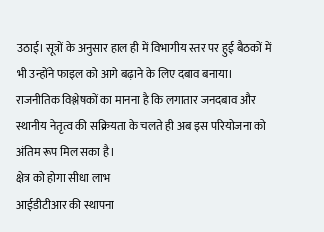उठाई। सूत्रों के अनुसार हाल ही में विभागीय स्तर पर हुई बैठकों में भी उन्होंने फाइल को आगे बढ़ाने के लिए दबाव बनाया।
राजनीतिक विश्लेषकों का मानना है कि लगातार जनदबाव और स्थानीय नेतृत्व की सक्रियता के चलते ही अब इस परियोजना को अंतिम रूप मिल सका है।
क्षेत्र को होगा सीधा लाभ
आईडीटीआर की स्थापना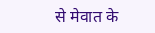से मेवात के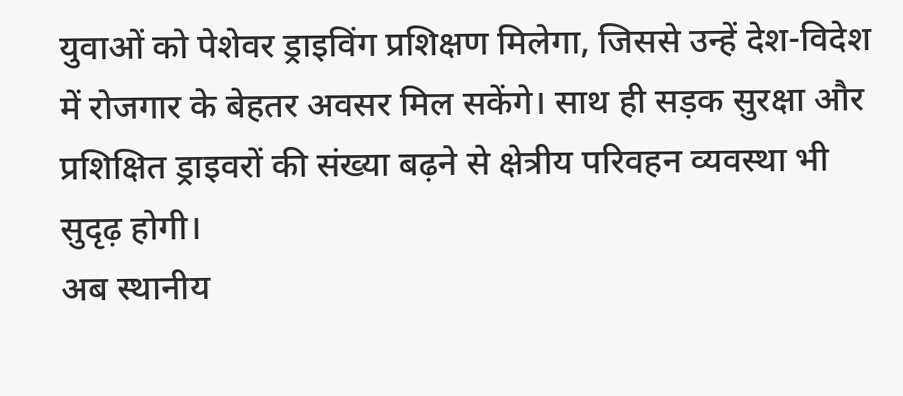युवाओं को पेशेवर ड्राइविंग प्रशिक्षण मिलेगा, जिससे उन्हें देश-विदेश में रोजगार के बेहतर अवसर मिल सकेंगे। साथ ही सड़क सुरक्षा और प्रशिक्षित ड्राइवरों की संख्या बढ़ने से क्षेत्रीय परिवहन व्यवस्था भी सुदृढ़ होगी।
अब स्थानीय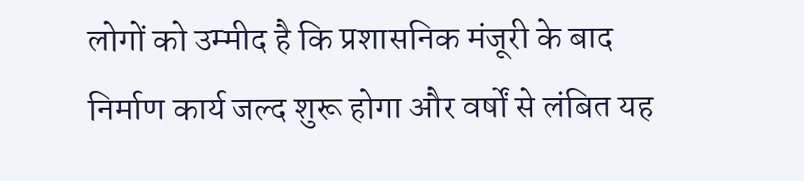लोगों को उम्मीद है कि प्रशासनिक मंजूरी के बाद निर्माण कार्य जल्द शुरू होगा और वर्षों से लंबित यह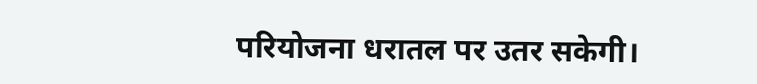परियोजना धरातल पर उतर सकेगी।